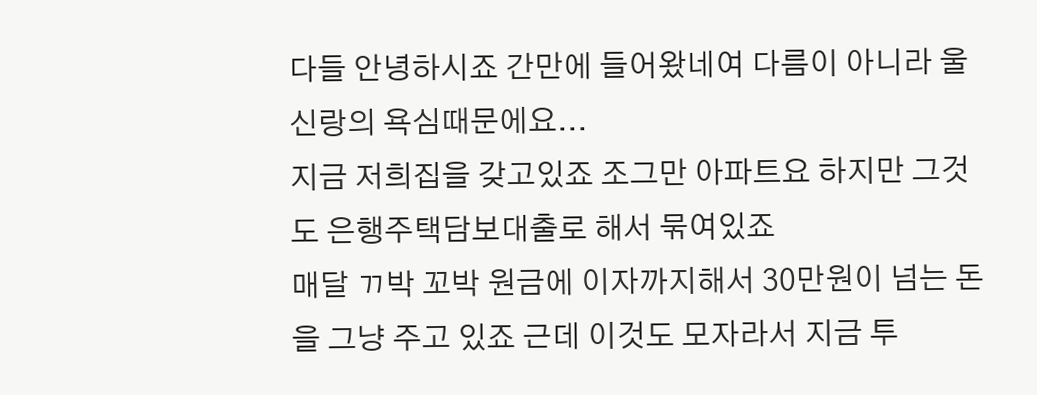다들 안녕하시죠 간만에 들어왔네여 다름이 아니라 울신랑의 욕심때문에요...
지금 저희집을 갖고있죠 조그만 아파트요 하지만 그것도 은행주택담보대출로 해서 묶여있죠
매달 ㄲ박 꼬박 원금에 이자까지해서 30만원이 넘는 돈을 그냥 주고 있죠 근데 이것도 모자라서 지금 투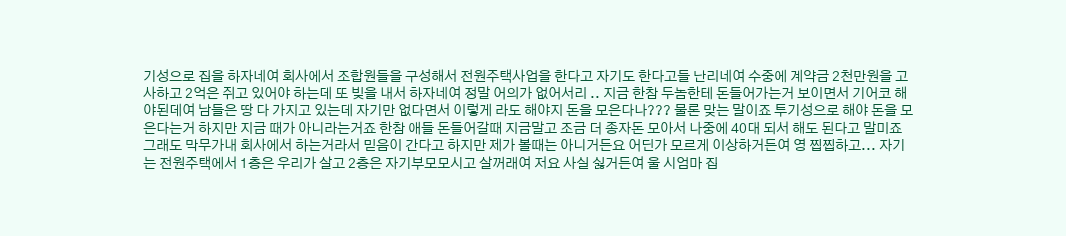기성으로 집을 하자네여 회사에서 조합원들을 구성해서 전원주택사업을 한다고 자기도 한다고들 난리네여 수중에 계약금 2천만원을 고사하고 2억은 쥐고 있어야 하는데 또 빚을 내서 하자네여 정말 어의가 없어서리 .. 지금 한참 두놈한테 돈들어가는거 보이면서 기어코 해야된데여 남들은 땅 다 가지고 있는데 자기만 없다면서 이렇게 라도 해야지 돈을 모은다나??? 물론 맞는 말이죠 투기성으로 해야 돈을 모은다는거 하지만 지금 때가 아니라는거죠 한참 애들 돈들어갈때 지금말고 조금 더 종자돈 모아서 나중에 40대 되서 해도 된다고 말미죠 그래도 막무가내 회사에서 하는거라서 믿음이 간다고 하지만 제가 볼때는 아니거든요 어딘가 모르게 이상하거든여 영 찝찝하고... 자기는 전원주택에서 1층은 우리가 살고 2층은 자기부모모시고 살꺼래여 저요 사실 싫거든여 울 시엄마 집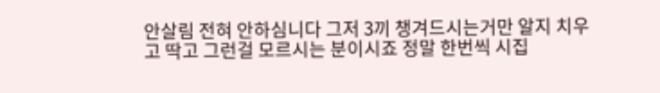안살림 전혀 안하심니다 그저 3끼 챙겨드시는거만 알지 치우고 딱고 그런걸 모르시는 분이시죠 정말 한번씩 시집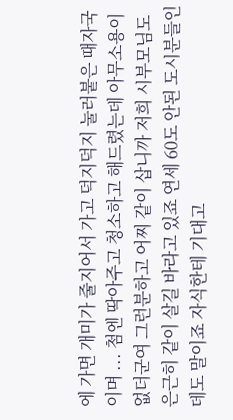에 가면 개미가 줄지어서 가고 덕지덕지 눌러붙은 때자국이며 ... 첨엔 딱아주고 청소하고 해드렸는데 아무소용이 없더군여 그런분하고 어찌 같이 삽니까 저희 시부모님도 은근히 같이 살길 바라고 있죠 연세 60도 안된 도시분들인데도 말이죠 자식한테 기대고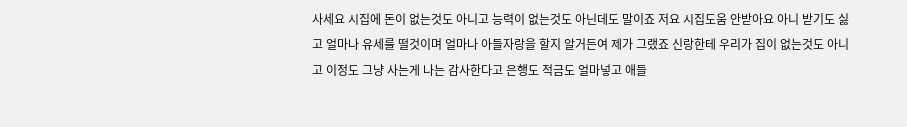사세요 시집에 돈이 없는것도 아니고 능력이 없는것도 아닌데도 말이죠 저요 시집도움 안받아요 아니 받기도 싫고 얼마나 유세를 떨것이며 얼마나 아들자랑을 할지 알거든여 제가 그랬죠 신랑한테 우리가 집이 없는것도 아니고 이정도 그냥 사는게 나는 감사한다고 은행도 적금도 얼마넣고 애들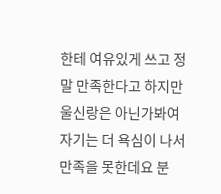한테 여유있게 쓰고 정말 만족한다고 하지만 울신랑은 아닌가봐여 자기는 더 욕심이 나서 만족을 못한데요 분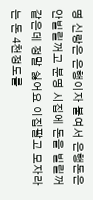명 신랑은 은행이자 붙여서 은행돈은 안빌릴꺼고 분명 시집에 돈을 빌릴꺼 같은데 정말 싫어요 이집팔고 모자라는 돈 4천정도를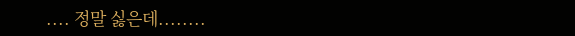.... 정말 싫은데........